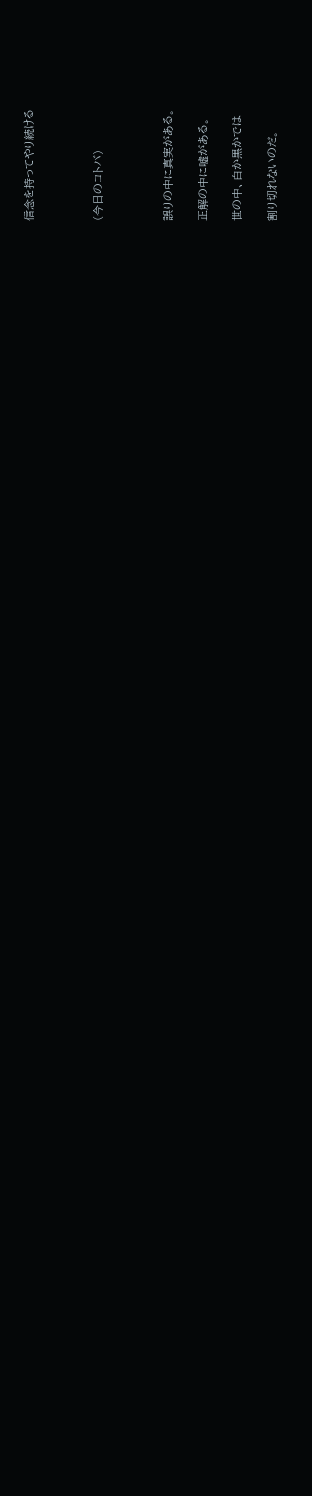信念を持ってやり続ける



(今日のコトバ)



誤りの中に真実がある。

正解の中に嘘がある。

世の中、白か黒かでは

割り切れないのだ。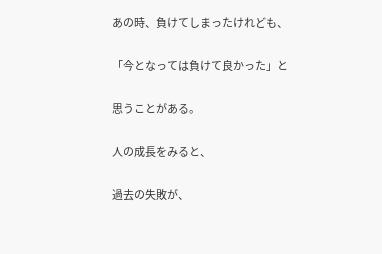あの時、負けてしまったけれども、

「今となっては負けて良かった」と

思うことがある。

人の成長をみると、

過去の失敗が、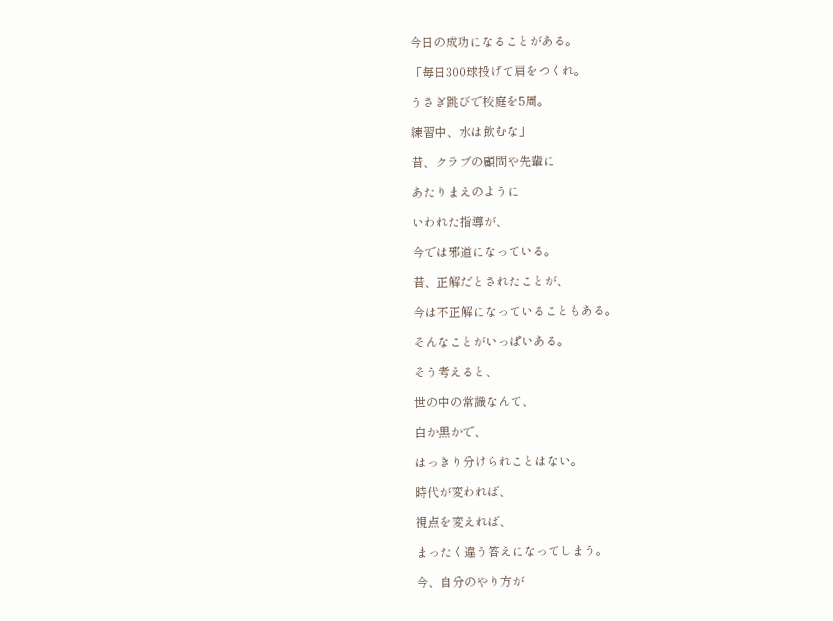今日の成功になることがある。

「毎日300球投げて肩をつくれ。

うさぎ跳びで校庭を5周。

練習中、水は飲むな」

昔、クラブの顧問や先輩に

あたりまえのように

いわれた指導が、

今では邪道になっている。

昔、正解だとされたことが、

今は不正解になっていることもある。

そんなことがいっぱいある。

そう考えると、

世の中の常識なんて、

白か黒かで、

はっきり分けられことはない。

時代が変われば、

視点を変えれば、

まったく違う答えになってしまう。

今、自分のやり方が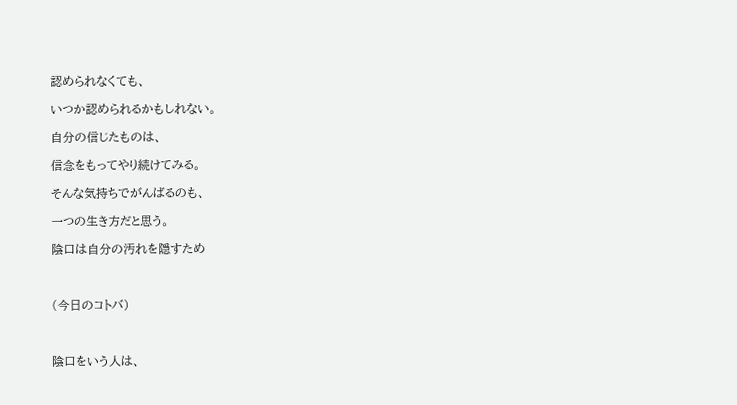認められなくても、

いつか認められるかもしれない。

自分の信じたものは、

信念をもってやり続けてみる。

そんな気持ちでがんばるのも、

一つの生き方だと思う。

陰口は自分の汚れを隠すため



(今日のコトバ)



陰口をいう人は、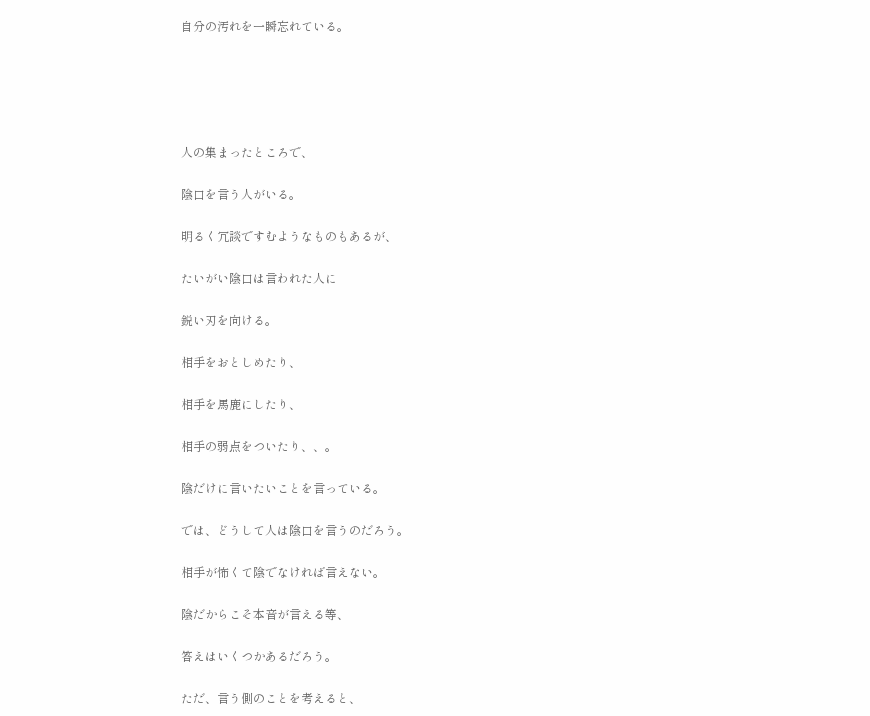自分の汚れを一瞬忘れている。





人の集まったところで、

陰口を言う人がいる。

明るく冗談ですむようなものもあるが、

たいがい陰口は言われた人に

鋭い刃を向ける。

相手をおとしめたり、

相手を馬鹿にしたり、

相手の弱点をついたり、、。

陰だけに言いたいことを言っている。

では、どうして人は陰口を言うのだろう。

相手が怖くて陰でなければ言えない。

陰だからこそ本音が言える等、

答えはいくつかあるだろう。

ただ、言う側のことを考えると、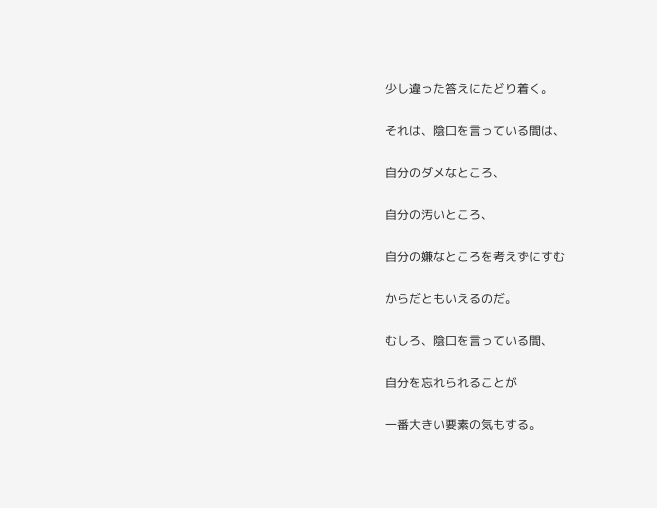少し違った答えにたどり着く。

それは、陰口を言っている間は、

自分のダメなところ、

自分の汚いところ、

自分の嫌なところを考えずにすむ

からだともいえるのだ。

むしろ、陰口を言っている間、

自分を忘れられることが

一番大きい要素の気もする。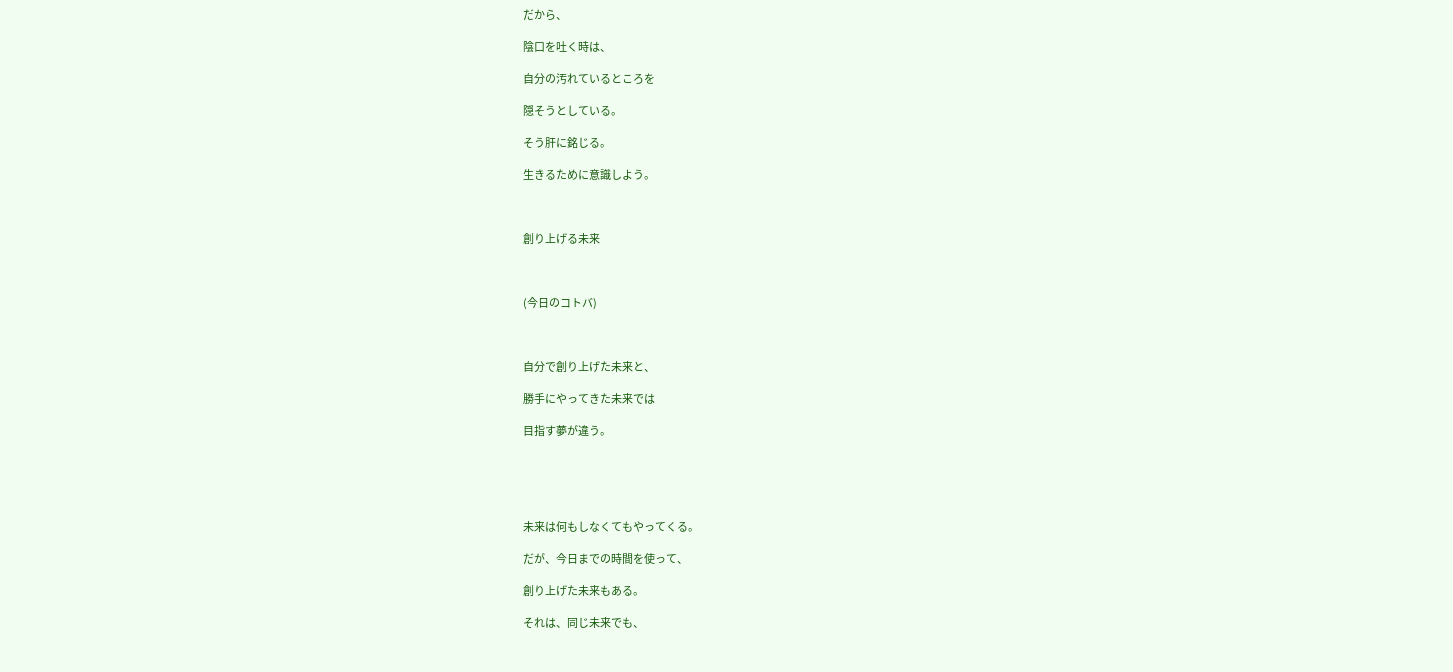だから、

陰口を吐く時は、

自分の汚れているところを

隠そうとしている。

そう肝に銘じる。

生きるために意識しよう。



創り上げる未来



(今日のコトバ)



自分で創り上げた未来と、

勝手にやってきた未来では

目指す夢が違う。





未来は何もしなくてもやってくる。

だが、今日までの時間を使って、

創り上げた未来もある。

それは、同じ未来でも、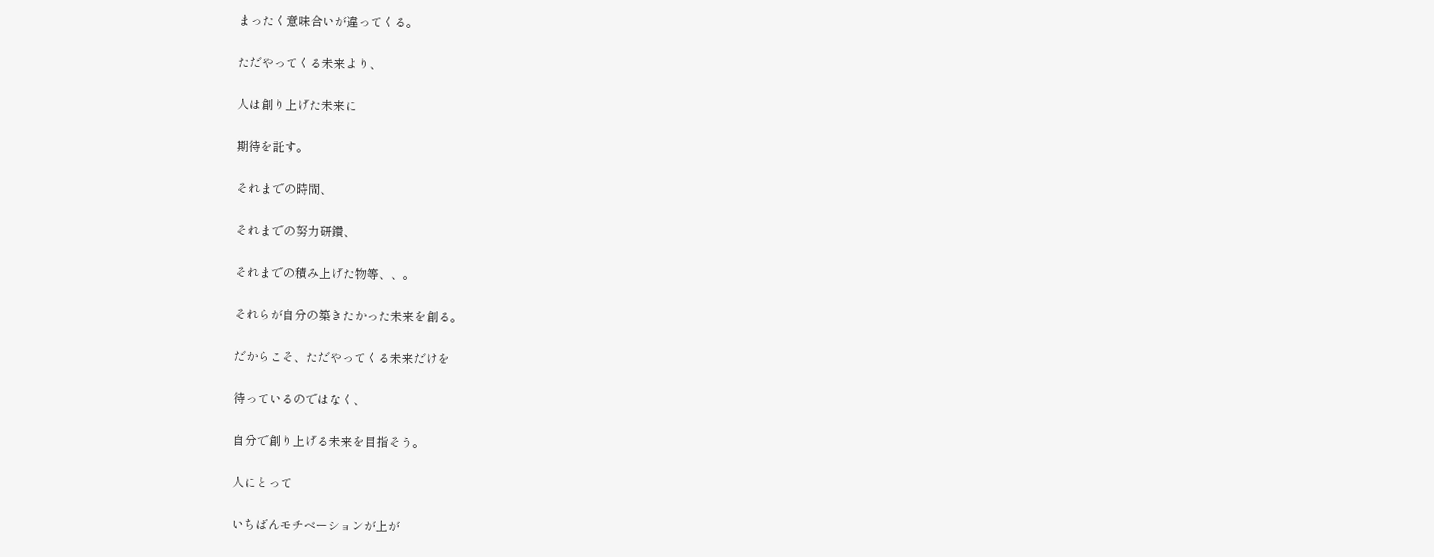まったく意味合いが違ってくる。

ただやってくる未来より、

人は創り上げた未来に

期待を託す。

それまでの時間、

それまでの努力研鑽、

それまでの積み上げた物等、、。

それらが自分の築きたかった未来を創る。

だからこそ、ただやってくる未来だけを

待っているのではなく、

自分で創り上げる未来を目指そう。

人にとって

いちばんモチベーションが上が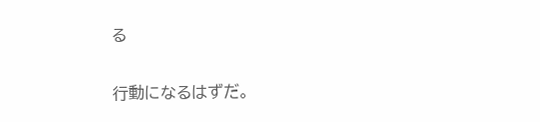る

行動になるはずだ。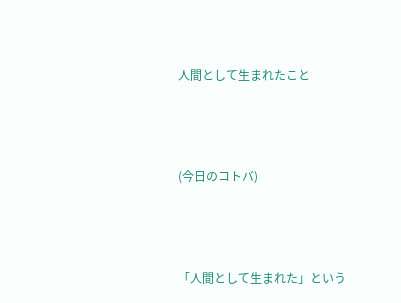人間として生まれたこと



(今日のコトバ)



「人間として生まれた」という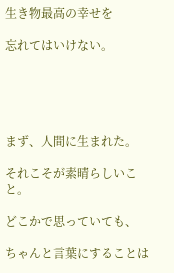生き物最高の幸せを

忘れてはいけない。





まず、人間に生まれた。

それこそが素晴らしいこと。

どこかで思っていても、

ちゃんと言葉にすることは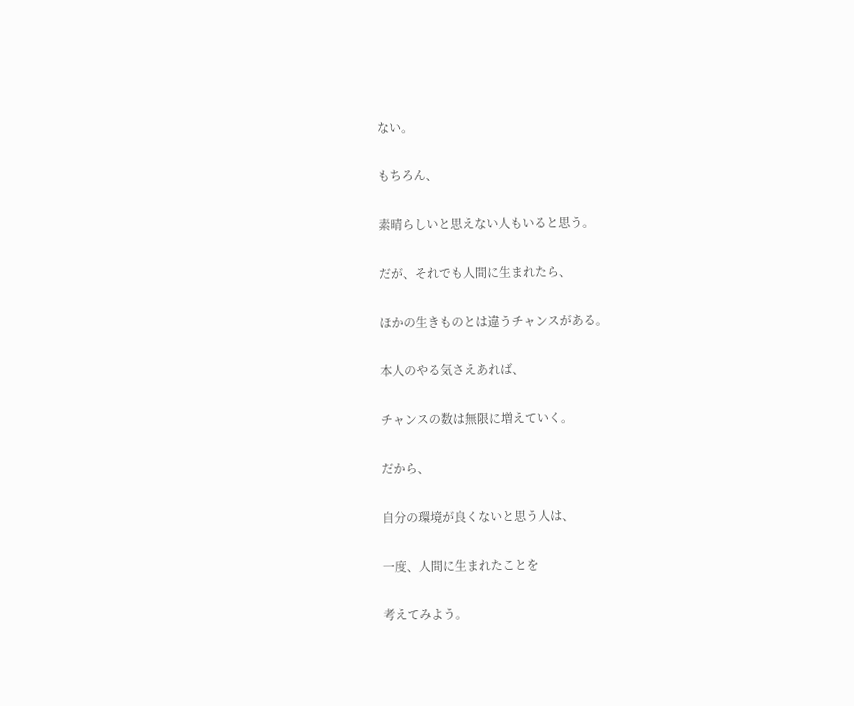ない。

もちろん、

素晴らしいと思えない人もいると思う。

だが、それでも人間に生まれたら、

ほかの生きものとは違うチャンスがある。

本人のやる気さえあれば、

チャンスの数は無限に増えていく。

だから、

自分の環境が良くないと思う人は、

一度、人間に生まれたことを

考えてみよう。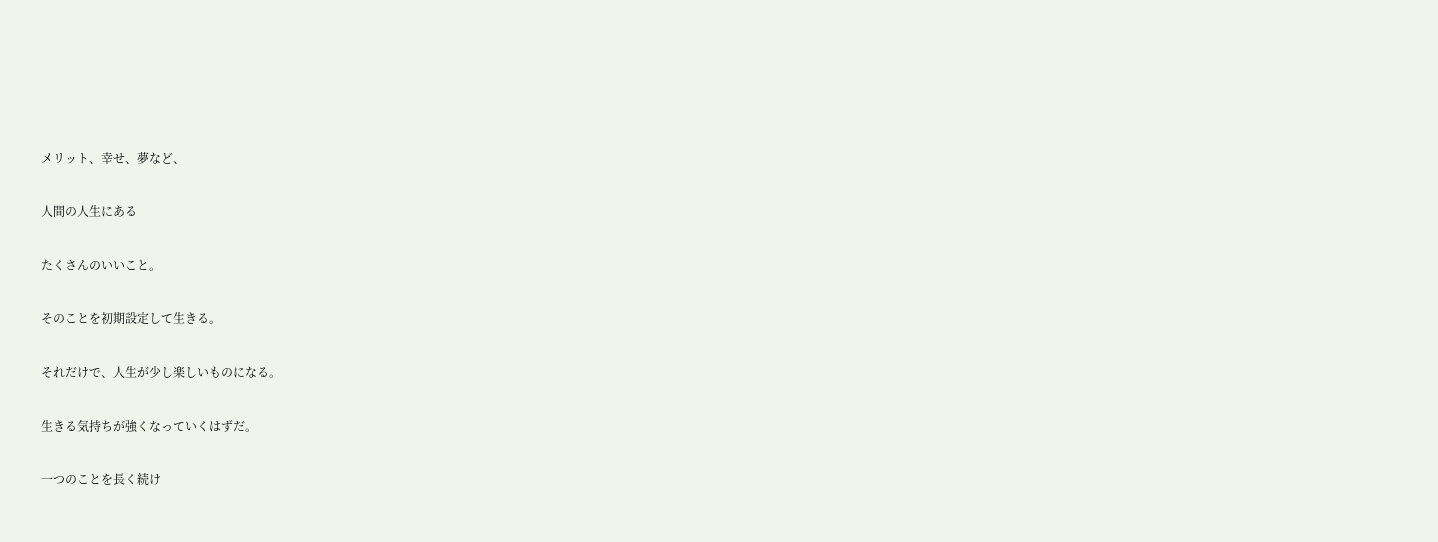メリット、幸せ、夢など、

人間の人生にある

たくさんのいいこと。

そのことを初期設定して生きる。

それだけで、人生が少し楽しいものになる。

生きる気持ちが強くなっていくはずだ。

一つのことを長く続け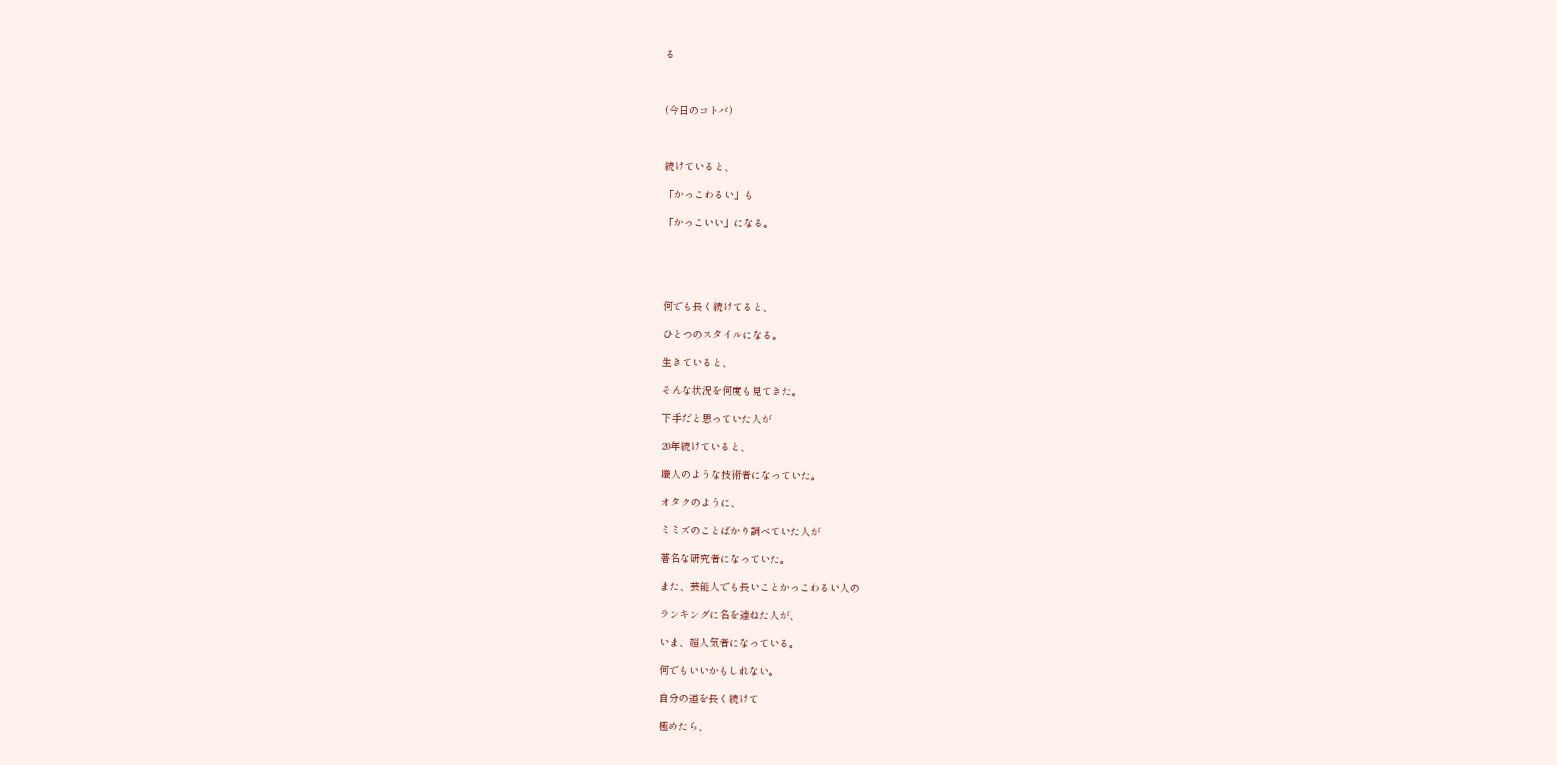る



(今日のコトバ)



続けていると、

「かっこわるい」も

「かっこいい」になる。





何でも長く続けてると、

ひとつのスタイルになる。

生きていると、

そんな状況を何度も見てきた。

下手だと思っていた人が

20年続けていると、

職人のような技術者になっていた。

オタクのように、

ミミズのことばかり調べていた人が

著名な研究者になっていた。

また、芸能人でも長いことかっこわるい人の

ランキングに名を連ねた人が、

いま、超人気者になっている。

何でもいいかもしれない。

自分の道を長く続けて

極めたら、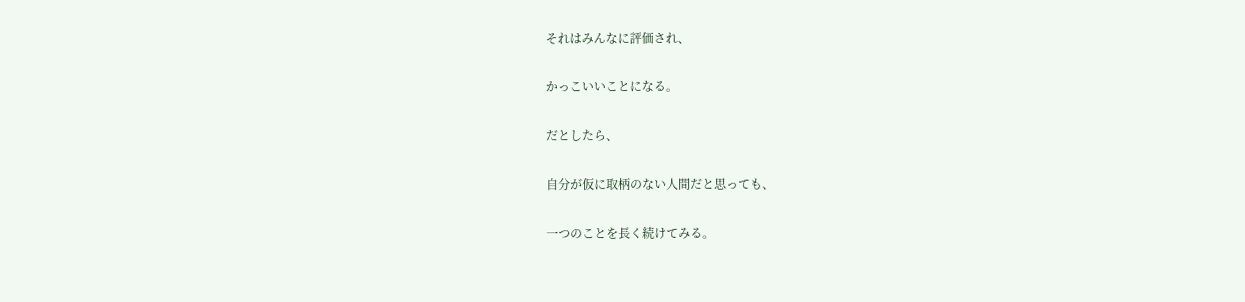それはみんなに評価され、

かっこいいことになる。

だとしたら、

自分が仮に取柄のない人間だと思っても、

一つのことを長く続けてみる。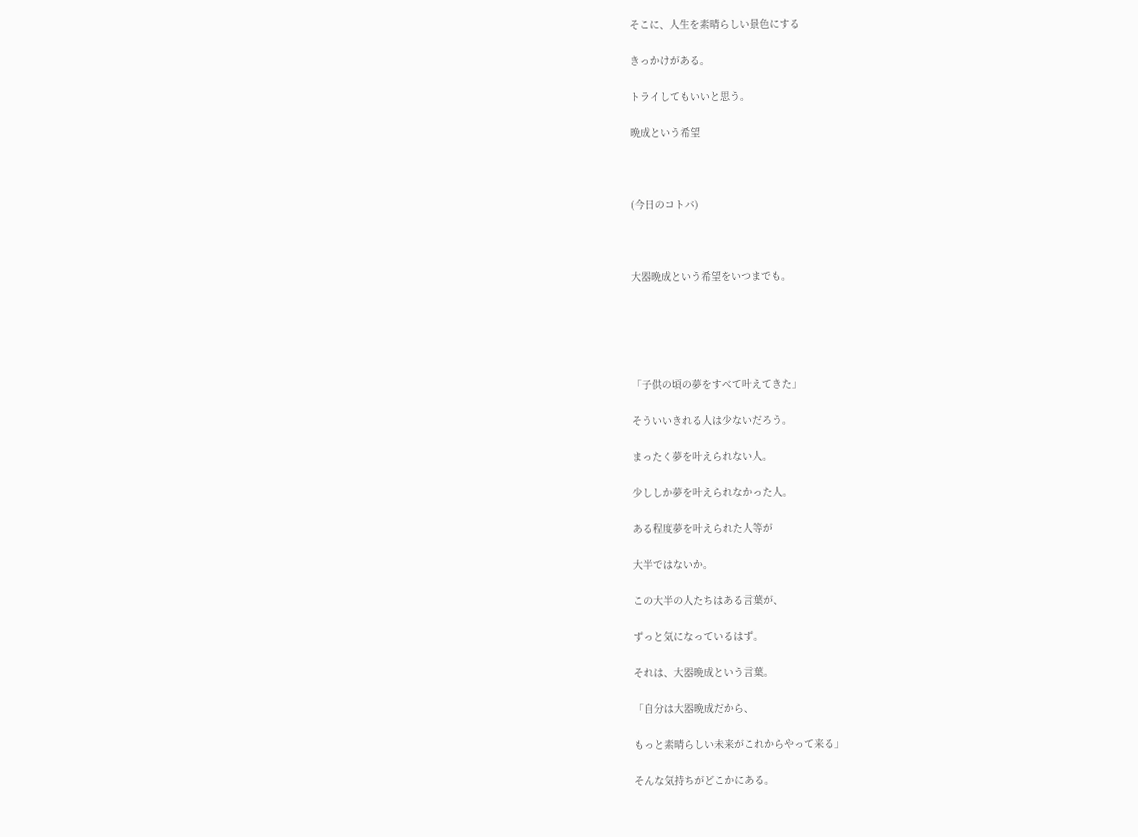そこに、人生を素晴らしい景色にする

きっかけがある。

トライしてもいいと思う。

晩成という希望



(今日のコトバ)



大器晩成という希望をいつまでも。





「子供の頃の夢をすべて叶えてきた」

そういいきれる人は少ないだろう。

まったく夢を叶えられない人。

少ししか夢を叶えられなかった人。

ある程度夢を叶えられた人等が

大半ではないか。

この大半の人たちはある言葉が、

ずっと気になっているはず。

それは、大器晩成という言葉。

「自分は大器晩成だから、

もっと素晴らしい未来がこれからやって来る」

そんな気持ちがどこかにある。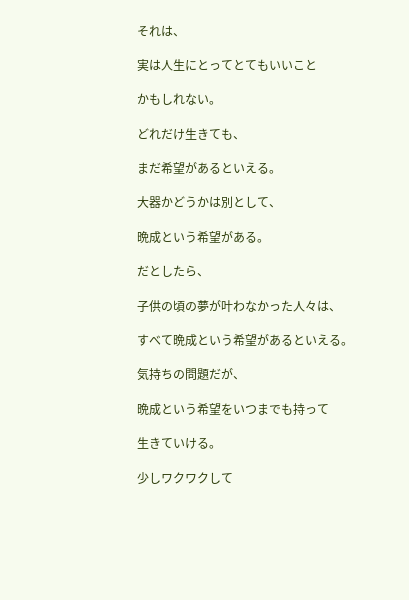それは、

実は人生にとってとてもいいこと

かもしれない。

どれだけ生きても、

まだ希望があるといえる。

大器かどうかは別として、

晩成という希望がある。

だとしたら、

子供の頃の夢が叶わなかった人々は、

すべて晩成という希望があるといえる。

気持ちの問題だが、

晩成という希望をいつまでも持って

生きていける。

少しワクワクして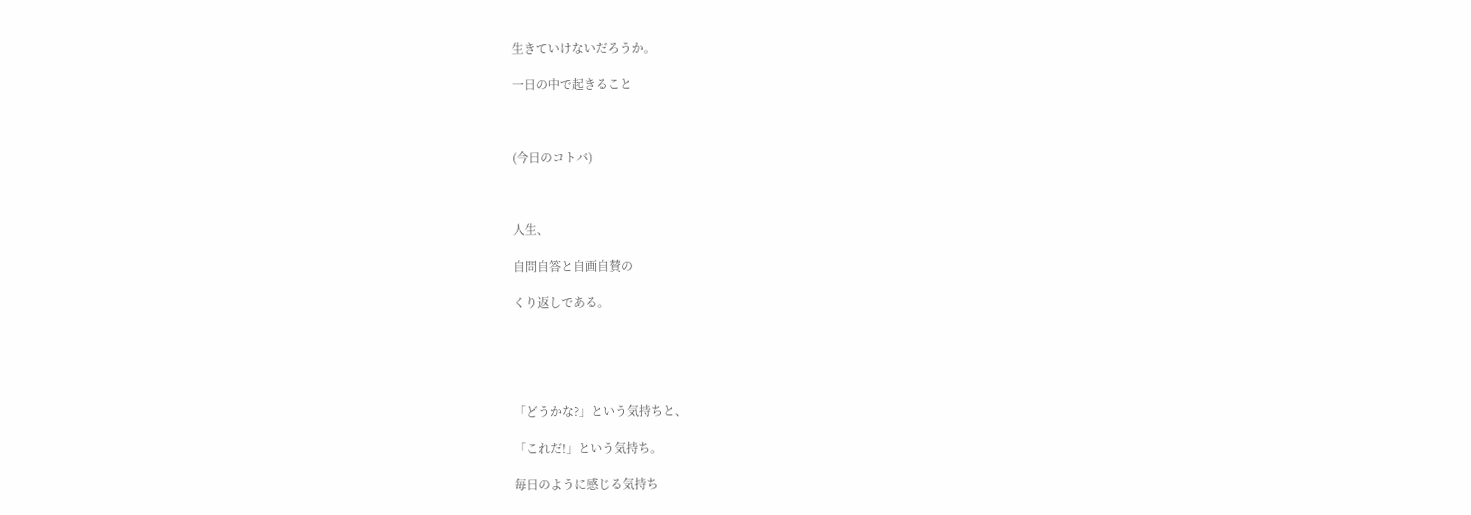生きていけないだろうか。

一日の中で起きること



(今日のコトバ)



人生、

自問自答と自画自賛の

くり返しである。





「どうかな?」という気持ちと、

「これだ!」という気持ち。

毎日のように感じる気持ち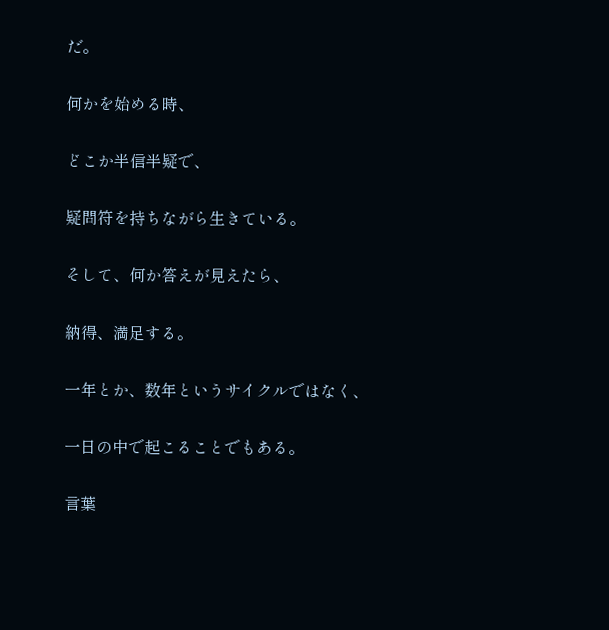だ。

何かを始める時、

どこか半信半疑で、

疑問符を持ちながら生きている。

そして、何か答えが見えたら、

納得、満足する。

一年とか、数年というサイクルではなく、

一日の中で起こることでもある。

言葉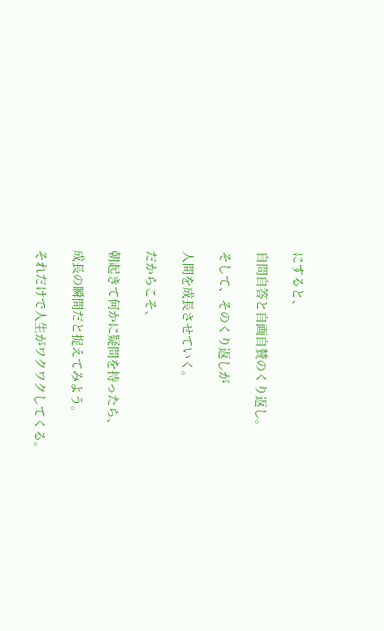にすると、

自問自答と自画自賛のくり返し。

そして、そのくり返しが

人間を成長させていく。

だからこそ、

朝起きて何かに疑問を持ったら、

成長の瞬間だと捉えてみよう。

それだけで人生がワクワクしてくる。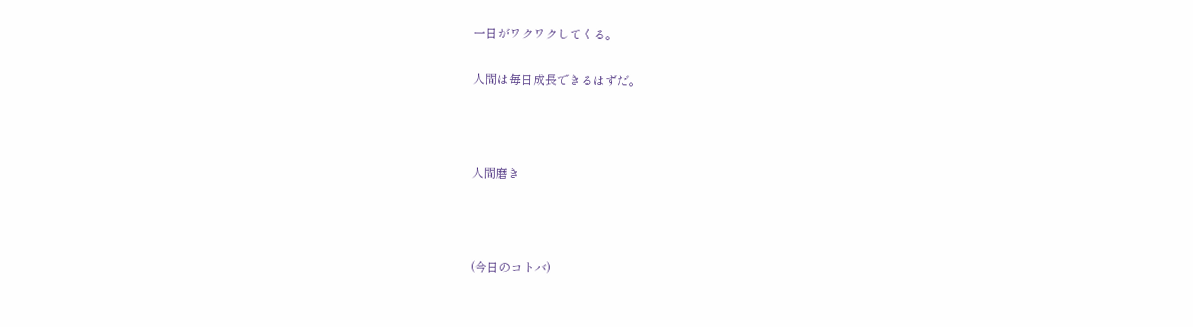一日がワクワクしてくる。

人間は毎日成長できるはずだ。



人間磨き



(今日のコトバ)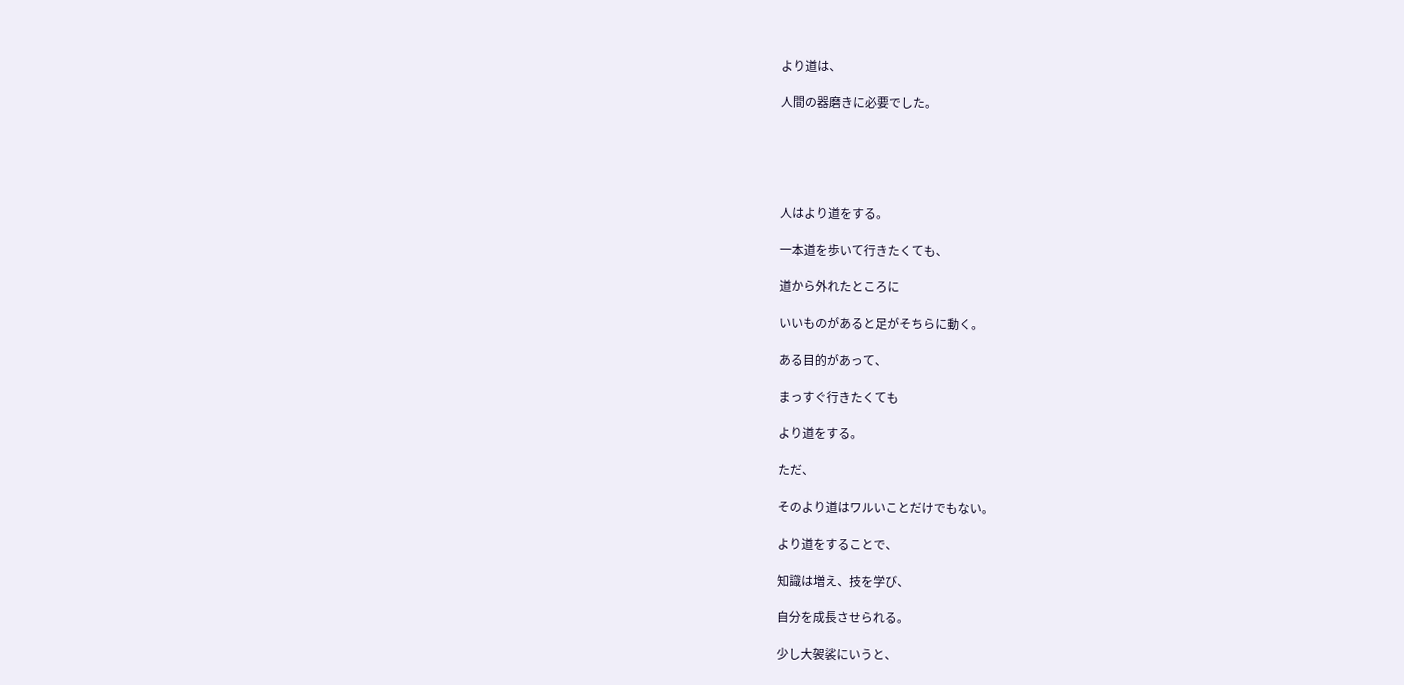より道は、

人間の器磨きに必要でした。





人はより道をする。

一本道を歩いて行きたくても、

道から外れたところに

いいものがあると足がそちらに動く。

ある目的があって、

まっすぐ行きたくても

より道をする。

ただ、

そのより道はワルいことだけでもない。

より道をすることで、

知識は増え、技を学び、

自分を成長させられる。

少し大袈裟にいうと、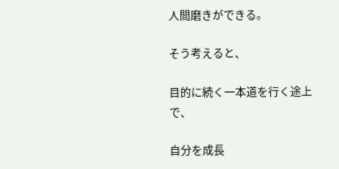人間磨きができる。

そう考えると、

目的に続く一本道を行く途上で、

自分を成長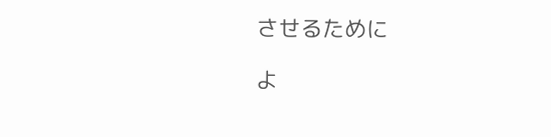させるために

よ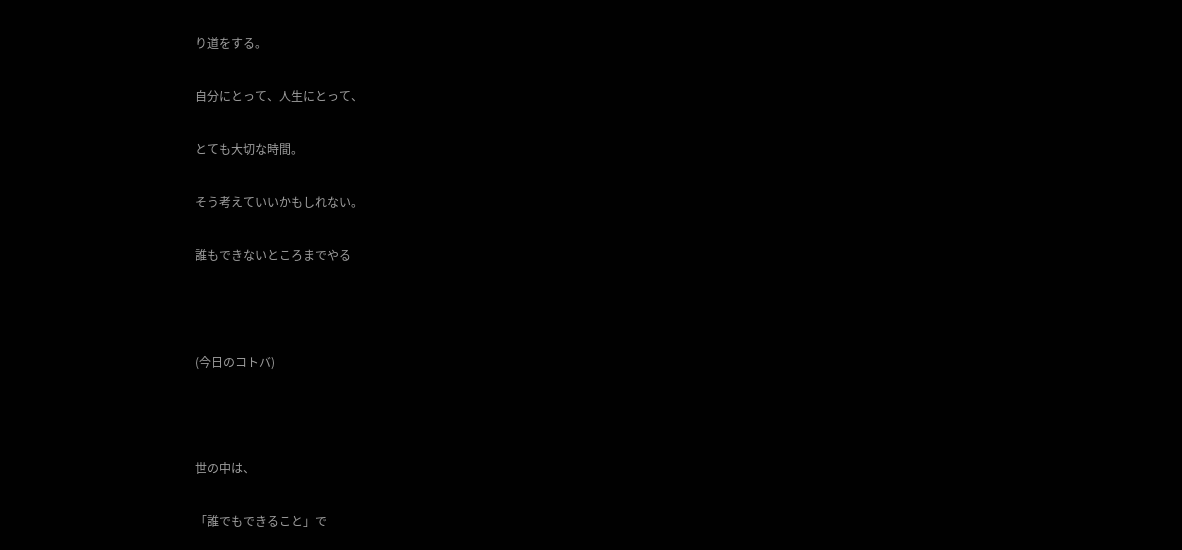り道をする。

自分にとって、人生にとって、

とても大切な時間。

そう考えていいかもしれない。

誰もできないところまでやる



(今日のコトバ)



世の中は、

「誰でもできること」で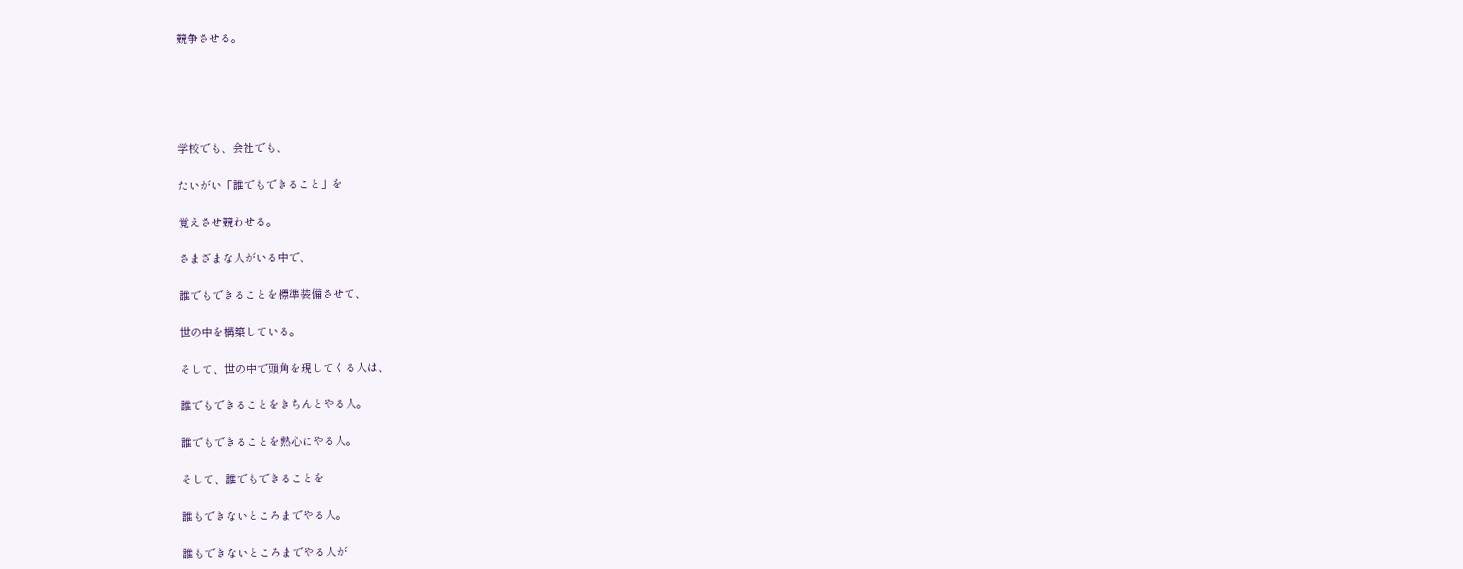競争させる。





学校でも、会社でも、

たいがい「誰でもできること」を

覚えさせ競わせる。

さまざまな人がいる中で、

誰でもできることを標準装備させて、

世の中を構築している。

そして、世の中で頭角を現してくる人は、

誰でもできることをきちんとやる人。

誰でもできることを熱心にやる人。

そして、誰でもできることを

誰もできないところまでやる人。

誰もできないところまでやる人が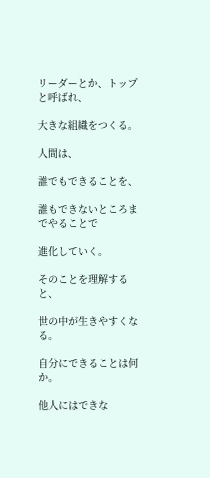リーダーとか、トップと呼ばれ、

大きな組織をつくる。

人間は、

誰でもできることを、

誰もできないところまでやることで

進化していく。

そのことを理解すると、

世の中が生きやすくなる。

自分にできることは何か。

他人にはできな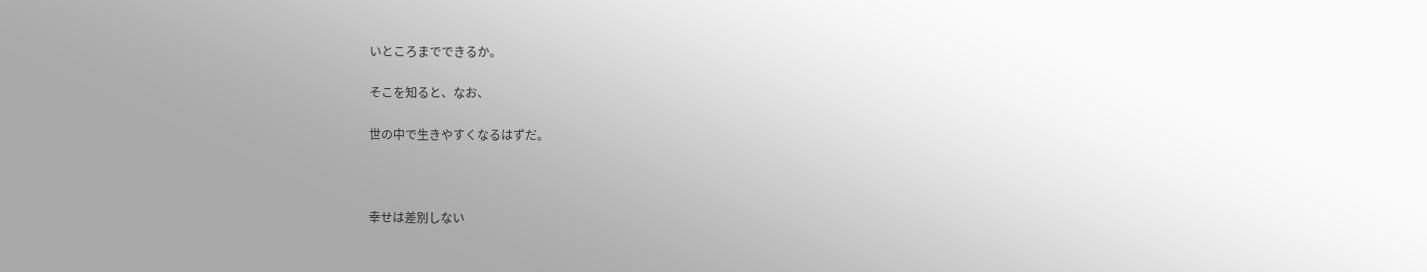いところまでできるか。

そこを知ると、なお、

世の中で生きやすくなるはずだ。



幸せは差別しない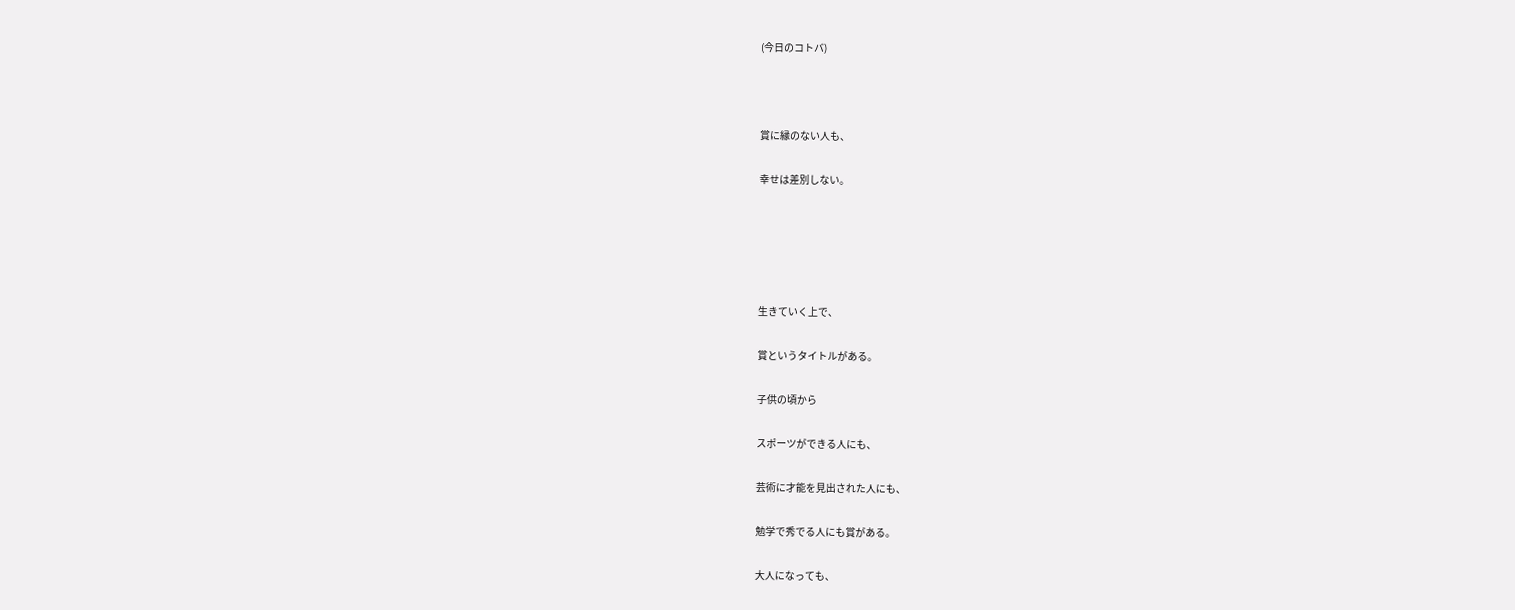(今日のコトバ)



賞に縁のない人も、

幸せは差別しない。





生きていく上で、

賞というタイトルがある。

子供の頃から

スポーツができる人にも、

芸術に才能を見出された人にも、

勉学で秀でる人にも賞がある。

大人になっても、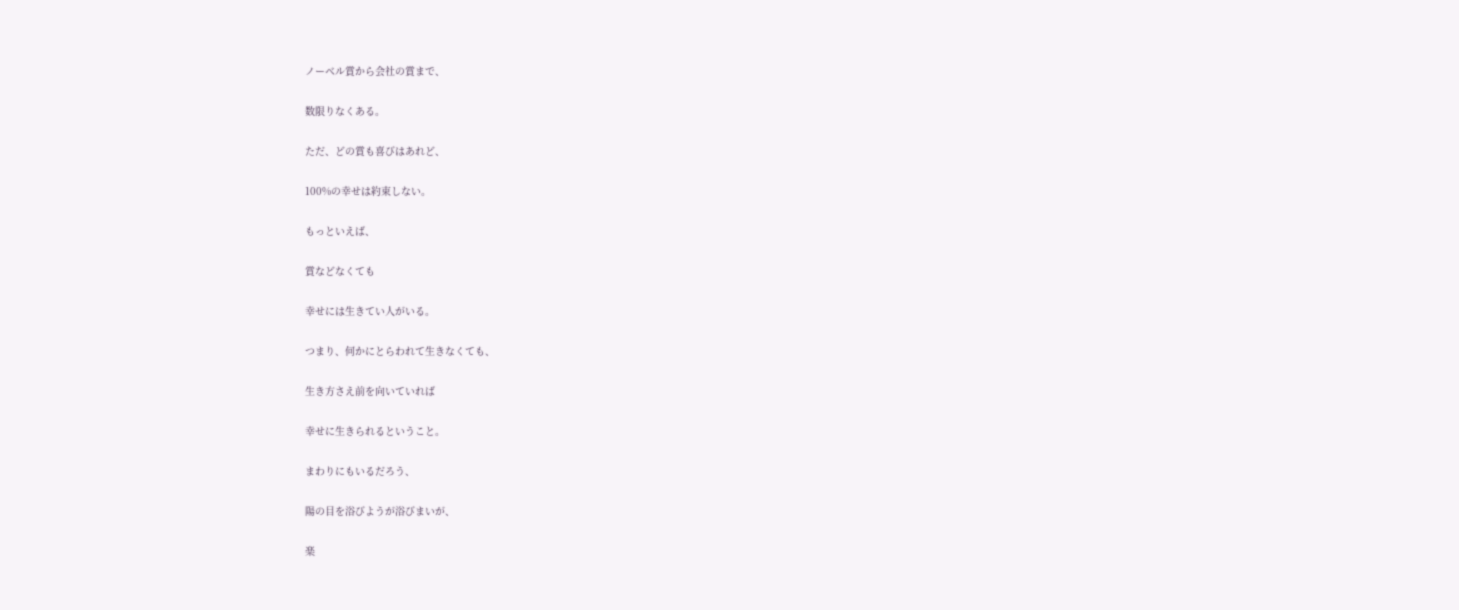ノーベル賞から会社の賞まで、

数限りなくある。

ただ、どの賞も喜びはあれど、

100%の幸せは約束しない。

もっといえば、

賞などなくても

幸せには生きてい人がいる。

つまり、何かにとらわれて生きなくても、

生き方さえ前を向いていれば

幸せに生きられるということ。

まわりにもいるだろう、

陽の目を浴びようが浴びまいが、

楽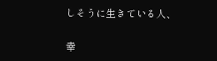しそうに生きている人、

幸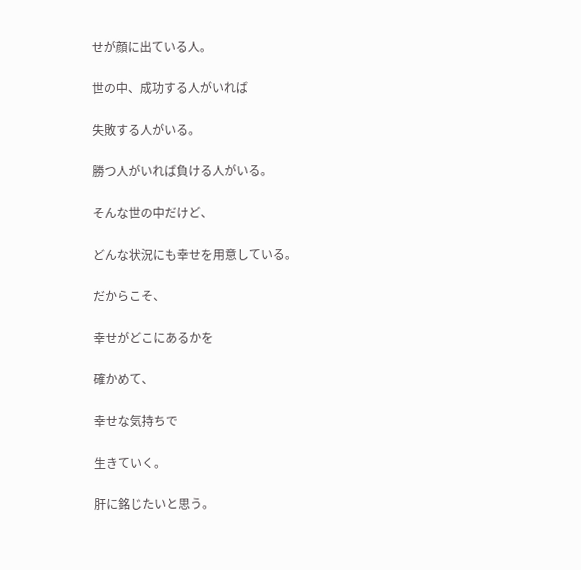せが顔に出ている人。

世の中、成功する人がいれば

失敗する人がいる。

勝つ人がいれば負ける人がいる。

そんな世の中だけど、

どんな状況にも幸せを用意している。

だからこそ、

幸せがどこにあるかを

確かめて、

幸せな気持ちで

生きていく。

肝に銘じたいと思う。